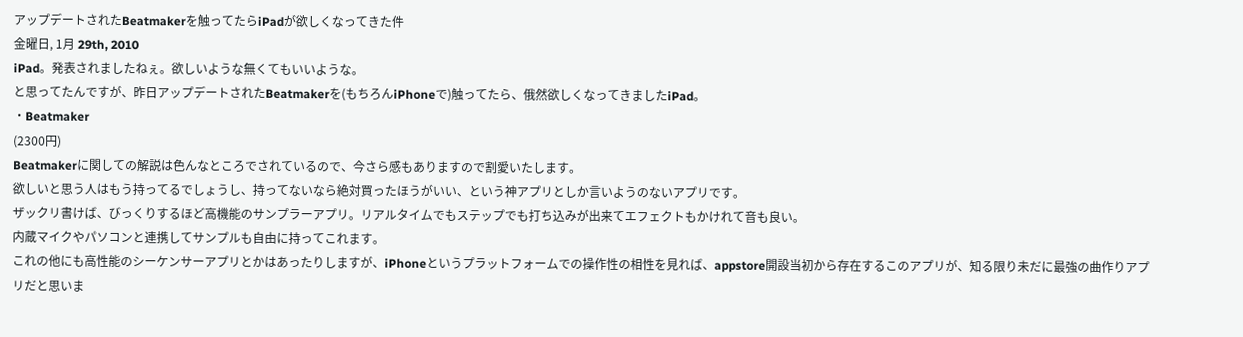アップデートされたBeatmakerを触ってたらiPadが欲しくなってきた件
金曜日, 1月 29th, 2010
iPad。発表されましたねぇ。欲しいような無くてもいいような。
と思ってたんですが、昨日アップデートされたBeatmakerを(もちろんiPhoneで)触ってたら、俄然欲しくなってきましたiPad。
・Beatmaker
(2300円)
Beatmakerに関しての解説は色んなところでされているので、今さら感もありますので割愛いたします。
欲しいと思う人はもう持ってるでしょうし、持ってないなら絶対買ったほうがいい、という神アプリとしか言いようのないアプリです。
ザックリ書けば、びっくりするほど高機能のサンプラーアプリ。リアルタイムでもステップでも打ち込みが出来てエフェクトもかけれて音も良い。
内蔵マイクやパソコンと連携してサンプルも自由に持ってこれます。
これの他にも高性能のシーケンサーアプリとかはあったりしますが、iPhoneというプラットフォームでの操作性の相性を見れば、appstore開設当初から存在するこのアプリが、知る限り未だに最強の曲作りアプリだと思いま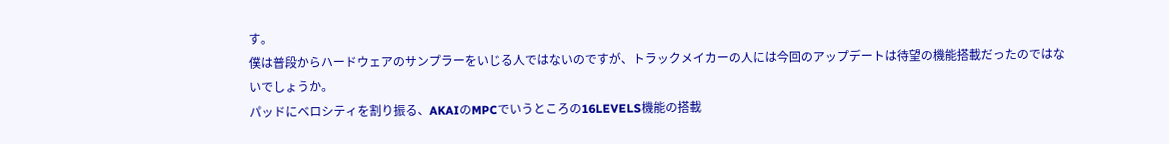す。
僕は普段からハードウェアのサンプラーをいじる人ではないのですが、トラックメイカーの人には今回のアップデートは待望の機能搭載だったのではないでしょうか。
パッドにベロシティを割り振る、AKAIのMPCでいうところの16LEVELS機能の搭載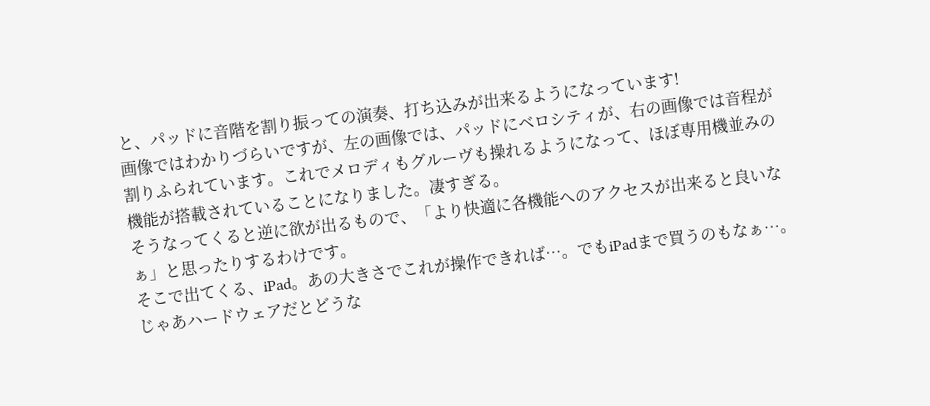と、パッドに音階を割り振っての演奏、打ち込みが出来るようになっています!
画像ではわかりづらいですが、左の画像では、パッドにベロシティが、右の画像では音程が割りふられています。これでメロディもグルーヴも操れるようになって、ほぼ専用機並みの機能が搭載されていることになりました。凄すぎる。
そうなってくると逆に欲が出るもので、「より快適に各機能へのアクセスが出来ると良いなぁ」と思ったりするわけです。
そこで出てくる、iPad。あの大きさでこれが操作できれば…。でもiPadまで買うのもなぁ…。
じゃあハードウェアだとどうな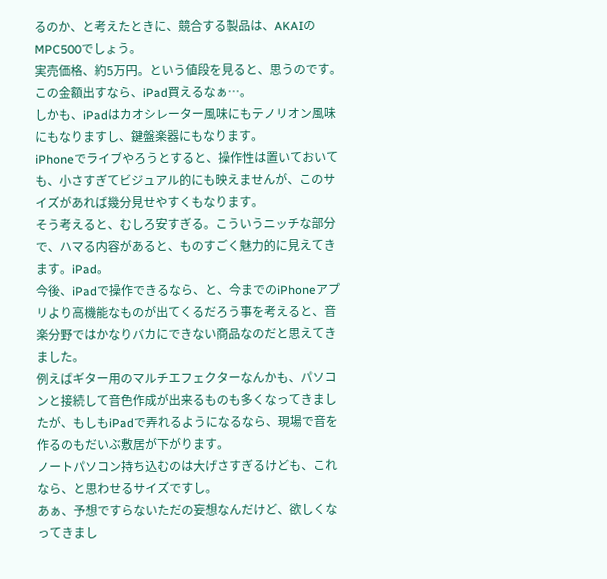るのか、と考えたときに、競合する製品は、AKAIのMPC500でしょう。
実売価格、約5万円。という値段を見ると、思うのです。この金額出すなら、iPad買えるなぁ…。
しかも、iPadはカオシレーター風味にもテノリオン風味にもなりますし、鍵盤楽器にもなります。
iPhoneでライブやろうとすると、操作性は置いておいても、小さすぎてビジュアル的にも映えませんが、このサイズがあれば幾分見せやすくもなります。
そう考えると、むしろ安すぎる。こういうニッチな部分で、ハマる内容があると、ものすごく魅力的に見えてきます。iPad。
今後、iPadで操作できるなら、と、今までのiPhoneアプリより高機能なものが出てくるだろう事を考えると、音楽分野ではかなりバカにできない商品なのだと思えてきました。
例えばギター用のマルチエフェクターなんかも、パソコンと接続して音色作成が出来るものも多くなってきましたが、もしもiPadで弄れるようになるなら、現場で音を作るのもだいぶ敷居が下がります。
ノートパソコン持ち込むのは大げさすぎるけども、これなら、と思わせるサイズですし。
あぁ、予想ですらないただの妄想なんだけど、欲しくなってきまし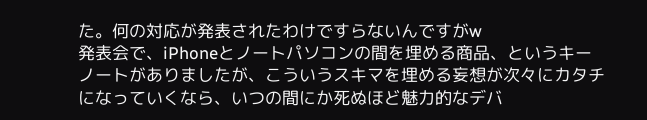た。何の対応が発表されたわけですらないんですがw
発表会で、iPhoneとノートパソコンの間を埋める商品、というキーノートがありましたが、こういうスキマを埋める妄想が次々にカタチになっていくなら、いつの間にか死ぬほど魅力的なデバ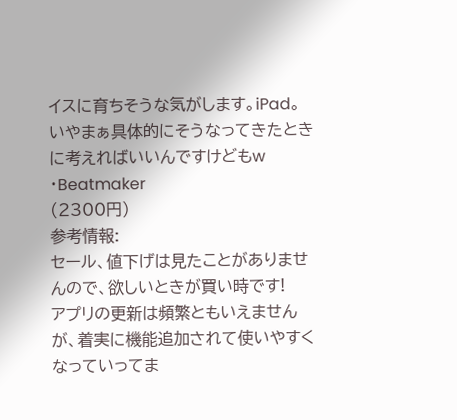イスに育ちそうな気がします。iPad。
いやまぁ具体的にそうなってきたときに考えればいいんですけどもw
・Beatmaker
(2300円)
参考情報:
セール、値下げは見たことがありませんので、欲しいときが買い時です!
アプリの更新は頻繁ともいえませんが、着実に機能追加されて使いやすくなっていってま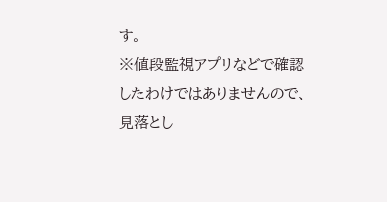す。
※値段監視アプリなどで確認したわけではありませんので、見落とし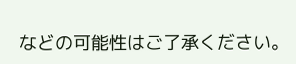などの可能性はご了承ください。